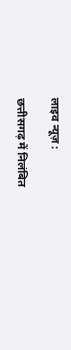लाइव न्यूज़ :

छत्तीसगढ़ में निलंबित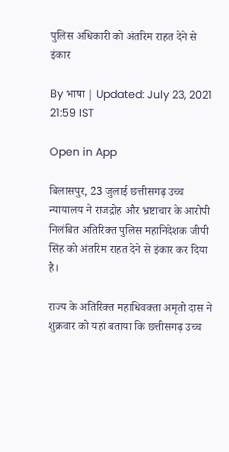पुलिस अधिकारी को अंतरिम राहत देने से इंकार

By भाषा | Updated: July 23, 2021 21:59 IST

Open in App

बिलासपुर, 23 जुलाई छत्तीसगढ़ उच्च न्यायालय ने राजद्रोह और भ्रष्टाचार के आरोपी निलंबित अतिरिक्त पुलिस महानिदेशक जीपी सिंह को अंतरिम राहत देने से इंकार कर दिया है।

राज्य के अतिरिक्त महाधिवक्ता अमृतो दास ने शुक्रवार को यहां बताया कि छत्तीसगढ़ उच्च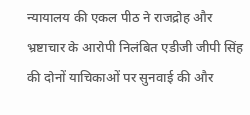न्यायालय की एकल पीठ ने राजद्रोह और भ्रष्टाचार के आरोपी निलंबित एडीजी जीपी सिंह की दोनों याचिकाओं पर सुनवाई की और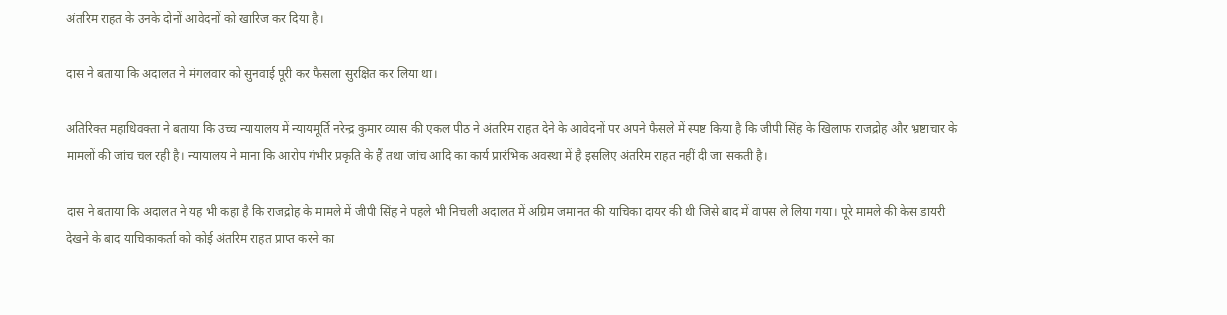अंतरिम राहत के उनके दोनों आवेदनों को खारिज कर दिया है।

दास ने बताया कि अदालत ने मंगलवार को सुनवाई पूरी कर फैसला सुरक्षित कर लिया था।

अतिरिक्त महाधिवक्ता ने बताया कि उच्च न्यायालय में न्यायमूर्ति नरेन्द्र कुमार व्यास की एकल पीठ ने अंतरिम राहत देने के आवेदनों पर अपने फैसले में स्पष्ट किया है कि जीपी सिंह के खिलाफ राजद्रोह और भ्रष्टाचार के मामलों की जांच चल रही है। न्यायालय ने माना कि आरोप गंभीर प्रकृति के हैं तथा जांच आदि का कार्य प्रारंभिक अवस्था में है इसलिए अंतरिम राहत नहीं दी जा सकती है।

दास ने बताया कि अदालत ने यह भी कहा है कि राजद्रोह के मामले में जीपी सिंह ने पहले भी निचली अदालत में अग्रिम जमानत की याचिका दायर की थी जिसे बाद में वापस ले लिया गया। पूरे मामले की केस डायरी देखने के बाद याचिकाकर्ता को कोई अंतरिम राहत प्राप्त करने का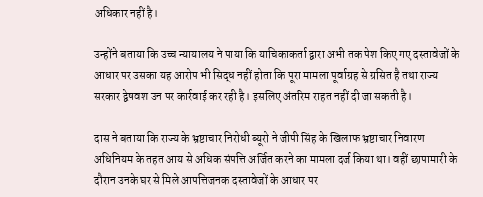अधिकार नहीं है।

उन्होंने बताया कि उच्च न्यायालय ने पाया कि याचिकाकर्ता द्वारा अभी तक पेश किए गए दस्तावेजों के आधार पर उसका यह आरोप भी सिद्ध नहीं होता कि पूरा मामला पूर्वाग्रह से ग्रसित है तथा राज्य सरकार द्वेषवश उन पर कार्रवाई कर रही है। इसलिए अंतरिम राहत नहीं दी जा सकती है।

दास ने बताया कि राज्य के भ्रष्टाचार निरोधी ब्यूरो ने जीपी सिंह के खिलाफ भ्रष्टाचार निवारण अधिनियम के तहत आय से अधिक संपत्ति अर्जित करने का मामला दर्ज किया था। वहीं छापामारी के दौरान उनके घर से मिले आपत्तिजनक दस्तावेजों के आधार पर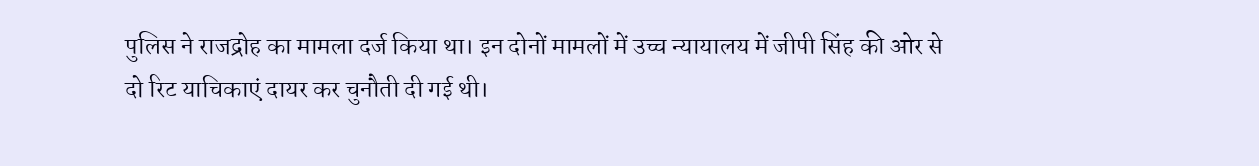पुलिस ने राजद्रोह का मामला दर्ज किया था। इन दोनों मामलों में उच्च न्यायालय में जीपी सिंह की ओर से दो रिट याचिकाएं दायर कर चुनौती दी गई थी।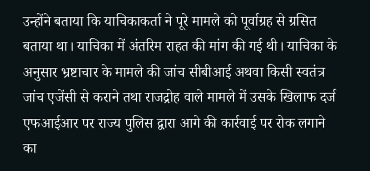उन्होंने बताया कि याचिकाकर्ता ने पूरे मामले को पूर्वाग्रह से ग्रसित बताया था। याचिका में अंतरिम राहत की मांग की गई थी। याचिका के अनुसार भ्रष्टाचार के मामले की जांच सीबीआई अथवा किसी स्वतंत्र जांच एजेंसी से कराने तथा राजद्रोह वाले मामले में उसके खिलाफ दर्ज एफआईआर पर राज्य पुलिस द्वारा आगे की कार्रवाई पर रोक लगाने का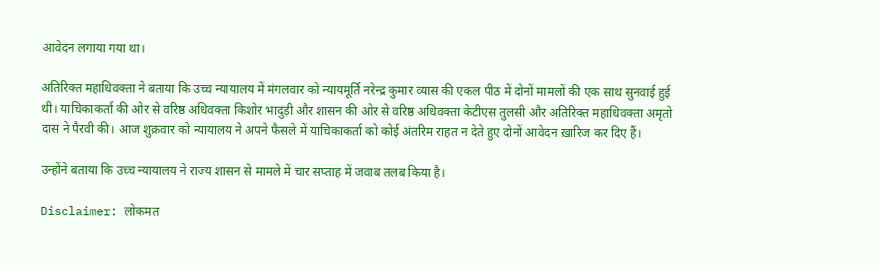आवेदन लगाया गया था।

अतिरिक्त महाधिवक्ता ने बताया कि उच्च न्यायालय में मंगलवार को न्यायमूर्ति नरेन्द्र कुमार व्यास की एकल पीठ में दोनों मामलों की एक साथ सुनवाई हुई थी। याचिकाकर्ता की ओर से वरिष्ठ अधिवक्ता किशोर भादुड़ी और शासन की ओर से वरिष्ठ अधिवक्ता केटीएस तुलसी और अतिरिक्त महाधिवक्ता अमृतो दास ने पैरवी की। आज शुक्रवार को न्यायालय ने अपने फैसले में याचिकाकर्ता को कोई अंतरिम राहत न देते हुए दोनों आवेदन ख़ारिज कर दिए हैं।

उन्होंने बताया कि उच्च न्यायालय ने राज्य शासन से मामले में चार सप्ताह में जवाब तलब किया है।

Disclaimer: लोकमत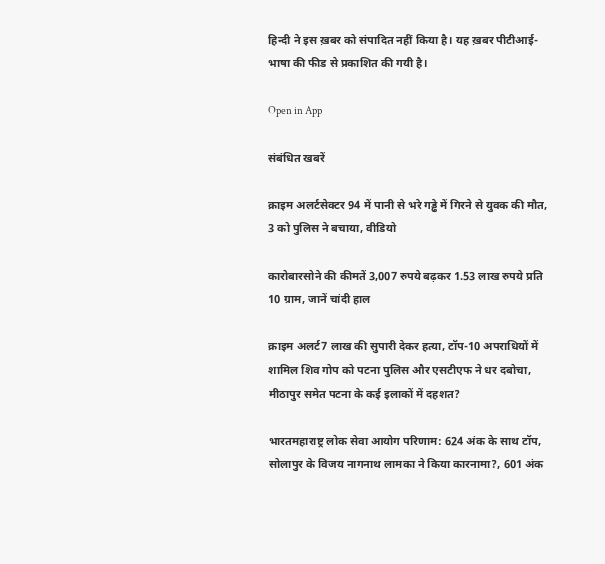हिन्दी ने इस ख़बर को संपादित नहीं किया है। यह ख़बर पीटीआई-भाषा की फीड से प्रकाशित की गयी है।

Open in App

संबंधित खबरें

क्राइम अलर्टसेक्टर 94 में पानी से भरे गड्ढे में गिरने से युवक की मौत, 3 को पुलिस ने बचाया, वीडियो

कारोबारसोने की कीमतें 3,007 रुपये बढ़कर 1.53 लाख रुपये प्रति 10 ग्राम, जानें चांदी हाल

क्राइम अलर्ट7 लाख की सुपारी देकर हत्या, टॉप-10 अपराधियों में शामिल शिव गोप को पटना पुलिस और एसटीएफ ने धर दबोचा, मीठापुर समेत पटना के कई इलाकों में दहशत?

भारतमहाराष्ट्र लोक सेवा आयोग परिणाम: 624 अंक के साथ टॉप, सोलापुर के विजय नागनाथ लामका ने किया कारनामा?, 601 अंक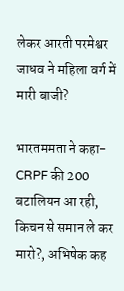लेकर आरती परमेश्वर जाधव ने महिला वर्ग में मारी बाजी?

भारतममता ने कहा- CRPF की 200 बटालियन आ रही, किचन से समान ले कर मारो?, अभिषेक कह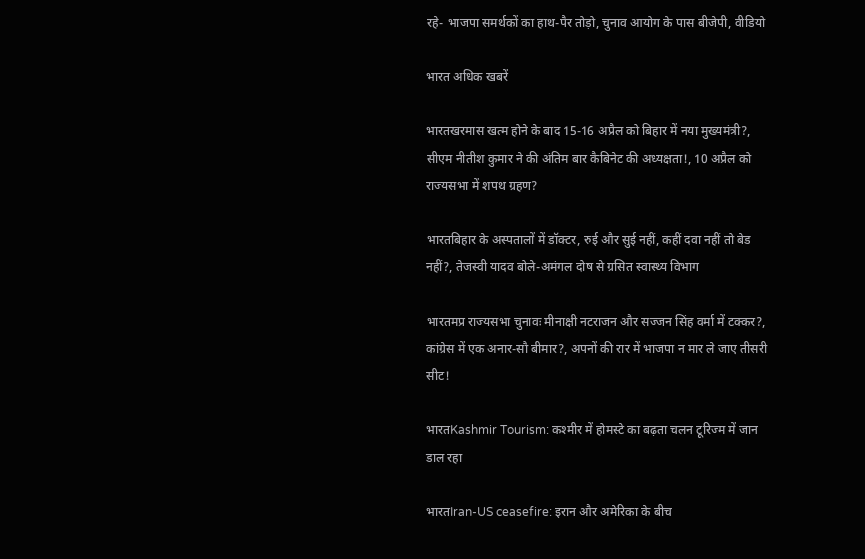रहे- भाजपा समर्थकों का हाथ-पैर तोड़ो, चुनाव आयोग के पास बीजेपी, वीडियो

भारत अधिक खबरें

भारतखरमास खत्म होने के बाद 15-16 अप्रैल को बिहार में नया मुख्यमंत्री?, सीएम नीतीश कुमार ने की अंतिम बार कैबिनेट की अध्यक्षता!, 10 अप्रैल को राज्यसभा में शपथ ग्रहण?

भारतबिहार के अस्पतालों में डॉक्टर, रुई और सुई नहीं, कहीं दवा नहीं तो बेड नहीं?, तेजस्वी यादव बोले-अमंगल दोष से ग्रसित स्वास्थ्य विभाग

भारतमप्र राज्यसभा चुनावः मीनाक्षी नटराजन और सज्जन सिंह वर्मा में टक्कर?, कांग्रेस में एक अनार-सौ बीमार?, अपनों की रार में भाजपा न मार ले जाए तीसरी सीट!

भारतKashmir Tourism: कश्मीर में होमस्टे का बढ़ता चलन टूरिज्म में जान डाल रहा

भारतIran-US ceasefire: इरान और अमेरिका के बीच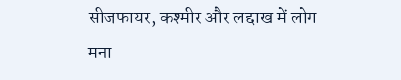सीजफायर, कश्मीर और लद्दाख में लोग मना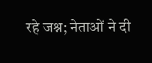रहे जश्न; नेताओं ने दी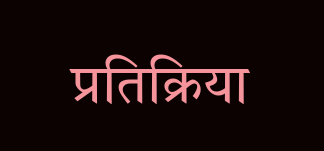प्रतिक्रिया